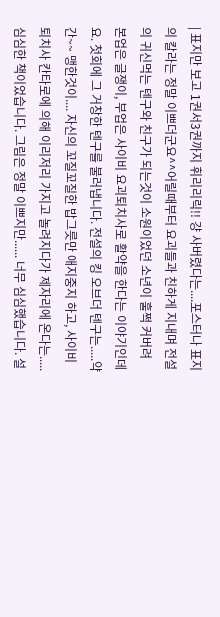| 표지만 보고 1권서3권까지 휘리리릭!! 걍 사버렸다는....포스터나 표지의 칼라는 정말 이쁘더군요^^어릴때부터 요괴들과 친하게 지내며 전설의 귀신먹는 텐구와 친구가 되는것이 소원이었던 소년이 훌쩍 커버려 본업은 글쟁이, 부업은 사이비 요괴퇴치사로 활약을 한다는 이야기인데요. 첫회에 그 거창한 텐구를 불러냅니다. 전설의 킹 오브더 텐구는.....약간~~ 맹한것이.... 자신의 꼬질꼬질한 밥그릇만 애지중지 하고, 사이비 퇴치사 칸타로에 의해 이리저리 가지고 놀려지다가 제자리에 온다는..... 심심한 책이었습니다. 그림은 정말 이쁘지만...... 너무 심심했습니다. 설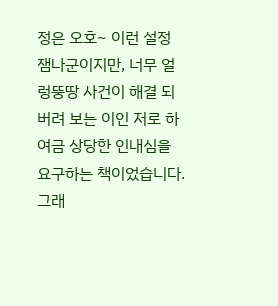정은 오호~ 이런 설정 잼나군이지만, 너무 얼렁뚱땅 사건이 해결 되버려 보는 이인 저로 하여금 상당한 인내심을 요구하는 책이었습니다. 그래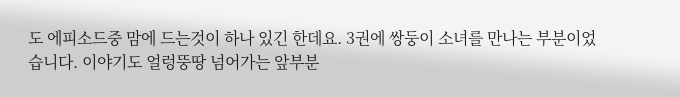도 에피소드중 맘에 드는것이 하나 있긴 한데요. 3권에 쌍둥이 소녀를 만나는 부분이었습니다. 이야기도 얼렁뚱땅 넘어가는 앞부분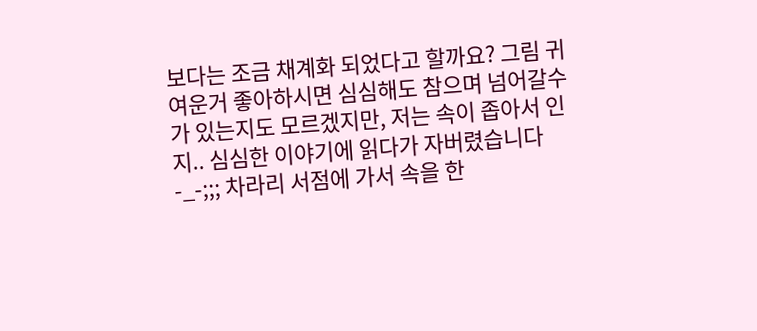보다는 조금 채계화 되었다고 할까요? 그림 귀여운거 좋아하시면 심심해도 참으며 넘어갈수가 있는지도 모르겠지만, 저는 속이 좁아서 인지.. 심심한 이야기에 읽다가 자버렸습니다 -_-;;; 차라리 서점에 가서 속을 한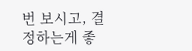번 보시고, 결정하는게 좋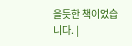을듯한 책이었습니다. |